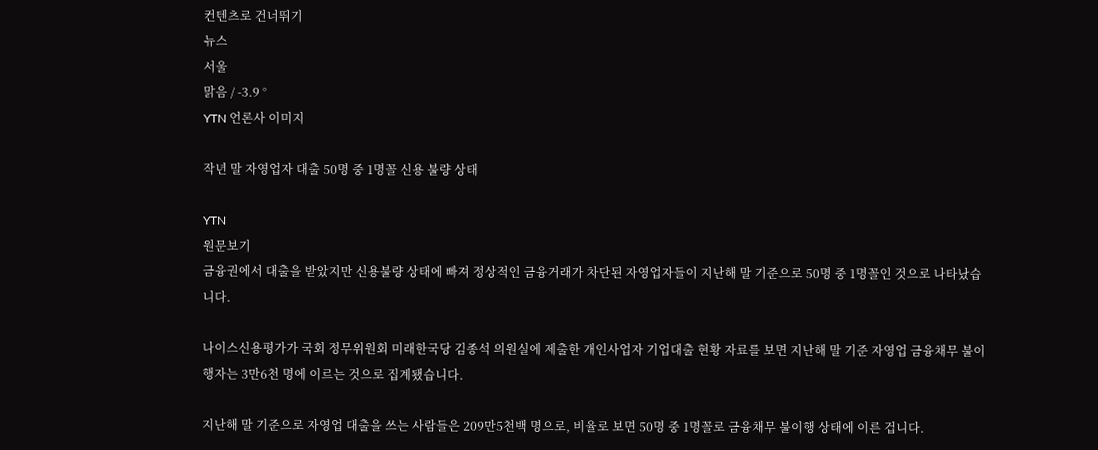컨텐츠로 건너뛰기
뉴스
서울
맑음 / -3.9 °
YTN 언론사 이미지

작년 말 자영업자 대출 50명 중 1명꼴 신용 불량 상태

YTN
원문보기
금융권에서 대출을 받았지만 신용불량 상태에 빠져 정상적인 금융거래가 차단된 자영업자들이 지난해 말 기준으로 50명 중 1명꼴인 것으로 나타났습니다.

나이스신용평가가 국회 정무위원회 미래한국당 김종석 의원실에 제출한 개인사업자 기업대출 현황 자료를 보면 지난해 말 기준 자영업 금융채무 불이행자는 3만6천 명에 이르는 것으로 집계됐습니다.

지난해 말 기준으로 자영업 대출을 쓰는 사람들은 209만5천백 명으로, 비율로 보면 50명 중 1명꼴로 금융채무 불이행 상태에 이른 겁니다.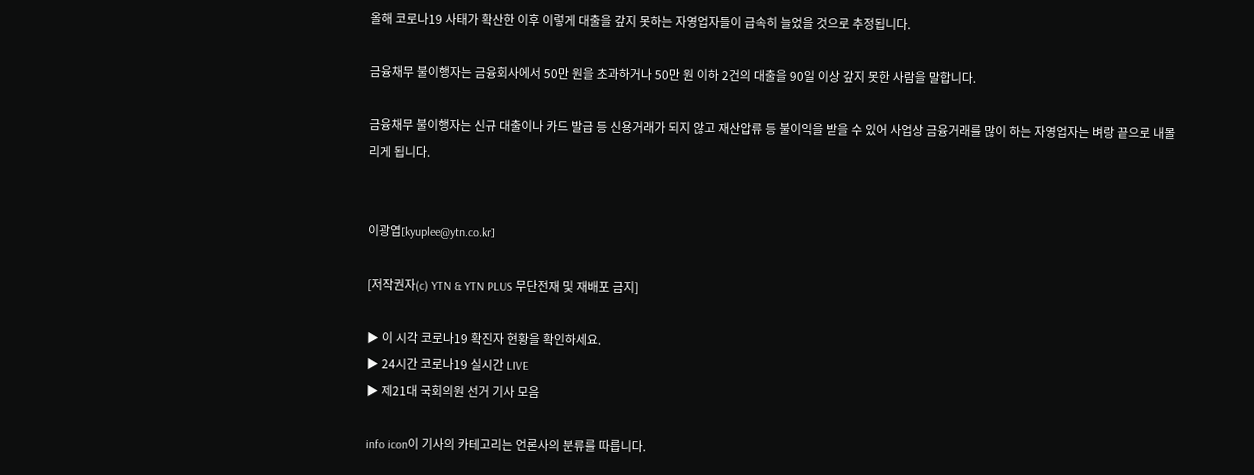올해 코로나19 사태가 확산한 이후 이렇게 대출을 갚지 못하는 자영업자들이 급속히 늘었을 것으로 추정됩니다.

금융채무 불이행자는 금융회사에서 50만 원을 초과하거나 50만 원 이하 2건의 대출을 90일 이상 갚지 못한 사람을 말합니다.

금융채무 불이행자는 신규 대출이나 카드 발급 등 신용거래가 되지 않고 재산압류 등 불이익을 받을 수 있어 사업상 금융거래를 많이 하는 자영업자는 벼랑 끝으로 내몰리게 됩니다.


이광엽[kyuplee@ytn.co.kr]

[저작권자(c) YTN & YTN PLUS 무단전재 및 재배포 금지]

▶ 이 시각 코로나19 확진자 현황을 확인하세요.
▶ 24시간 코로나19 실시간 LIVE
▶ 제21대 국회의원 선거 기사 모음

info icon이 기사의 카테고리는 언론사의 분류를 따릅니다.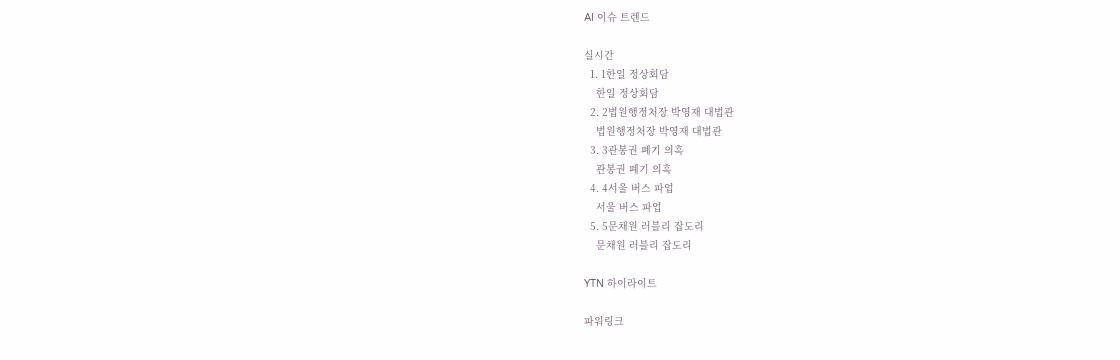AI 이슈 트렌드

실시간
  1. 1한일 정상회담
    한일 정상회담
  2. 2법원행정처장 박영재 대법관
    법원행정처장 박영재 대법관
  3. 3관봉권 폐기 의혹
    관봉권 폐기 의혹
  4. 4서울 버스 파업
    서울 버스 파업
  5. 5문채원 러블리 잡도리
    문채원 러블리 잡도리

YTN 하이라이트

파워링크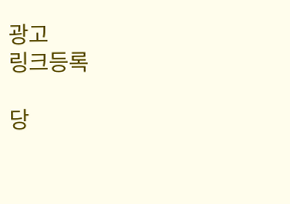광고
링크등록

당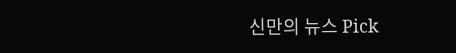신만의 뉴스 Pick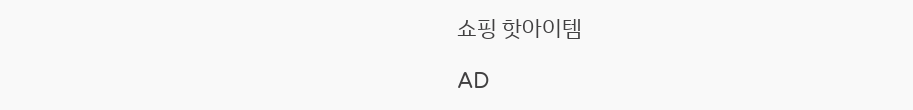쇼핑 핫아이템

AD